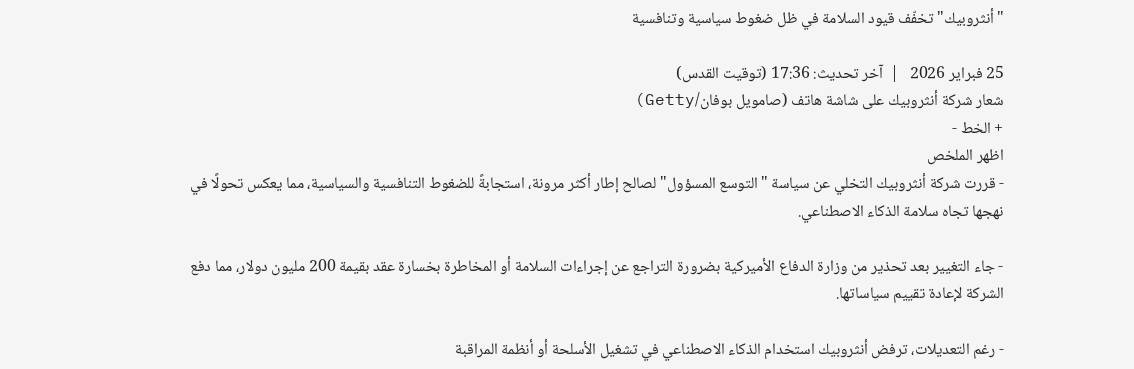"أنثروبيك" تخفّف قيود السلامة في ظل ضغوط سياسية وتنافسية

25 فبراير 2026   |  آخر تحديث: 17:36 (توقيت القدس)
شعار شركة أنثروبيك على شاشة هاتف (صامويل بوفان/Getty)
+ الخط -
اظهر الملخص
- قررت شركة أنثروبيك التخلي عن سياسة "التوسع المسؤول" لصالح إطار أكثر مرونة، استجابةً للضغوط التنافسية والسياسية، مما يعكس تحولًا في نهجها تجاه سلامة الذكاء الاصطناعي.

- جاء التغيير بعد تحذير من وزارة الدفاع الأميركية بضرورة التراجع عن إجراءات السلامة أو المخاطرة بخسارة عقد بقيمة 200 مليون دولار، مما دفع الشركة لإعادة تقييم سياساتها.

- رغم التعديلات، ترفض أنثروبيك استخدام الذكاء الاصطناعي في تشغيل الأسلحة أو أنظمة المراقبة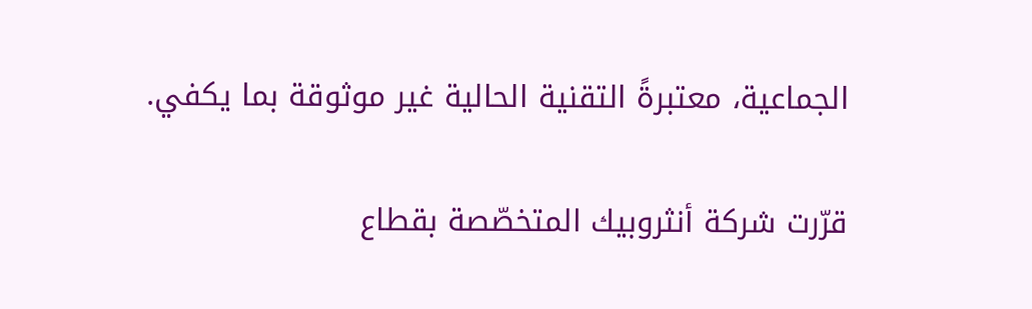الجماعية، معتبرةً التقنية الحالية غير موثوقة بما يكفي.

قرّرت شركة أنثروبيك المتخصّصة بقطاع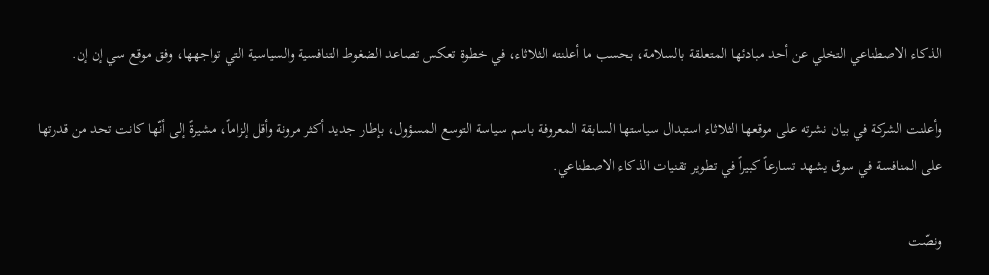الذكاء الاصطناعي التخلي عن أحد مبادئها المتعلقة بالسلامة، بحسب ما أعلنته الثلاثاء، في خطوة تعكس تصاعد الضغوط التنافسية والسياسية التي تواجهها، وفق موقع سي إن إن.

وأعلنت الشركة في بيان نشرته على موقعها الثلاثاء استبدال سياستها السابقة المعروفة باسم سياسة التوسع المسؤول، بإطار جديد أكثر مرونة وأقل إلزاماً، مشيرةً إلى أنّها كانت تحد من قدرتها على المنافسة في سوق يشهد تسارعاً كبيراً في تطوير تقنيات الذكاء الاصطناعي.

ونصّت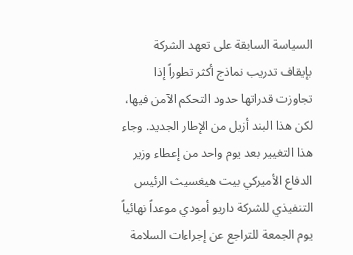السياسة السابقة على تعهد الشركة بإيقاف تدريب نماذج أكثر تطوراً إذا تجاوزت قدراتها حدود التحكم الآمن فيها، لكن هذا البند أزيل من الإطار الجديد. وجاء هذا التغيير بعد يوم واحد من إعطاء وزير الدفاع الأميركي بيت هيغسيث الرئيس التنفيذي للشركة داريو أمودي موعداً نهائياً يوم الجمعة للتراجع عن إجراءات السلامة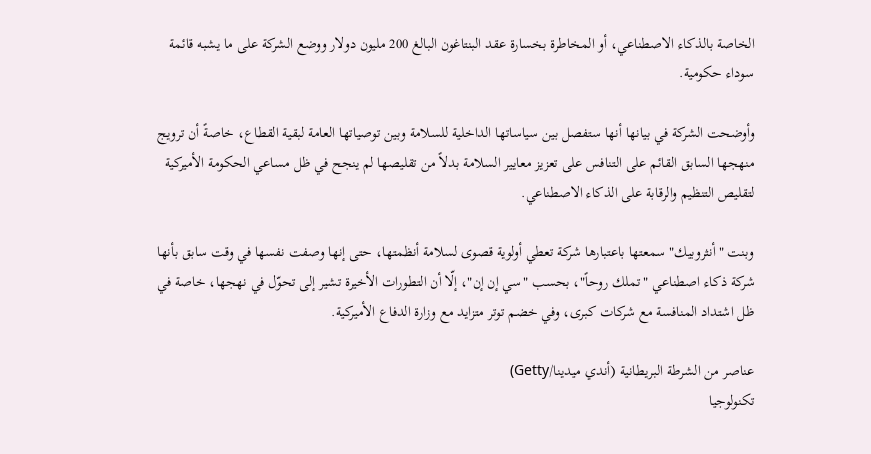الخاصة بالذكاء الاصطناعي، أو المخاطرة بخسارة عقد البنتاغون البالغ 200 مليون دولار ووضع الشركة على ما يشبه قائمة سوداء حكومية.

وأوضحت الشركة في بيانها أنها ستفصل بين سياساتها الداخلية للسلامة وبين توصياتها العامة لبقية القطاع، خاصةً أن ترويج منهجها السابق القائم على التنافس على تعزيز معايير السلامة بدلاً من تقليصها لم ينجح في ظل مساعي الحكومة الأميركية لتقليص التنظيم والرقابة على الذكاء الاصطناعي.

وبنت "أنثروبيك" سمعتها باعتبارها شركة تعطي أولوية قصوى لسلامة أنظمتها، حتى إنها وصفت نفسها في وقت سابق بأنها شركة ذكاء اصطناعي "تملك روحاً"، بحسب "سي إن إن"، إلّا أن التطورات الأخيرة تشير إلى تحوّل في نهجها، خاصة في ظل اشتداد المنافسة مع شركات كبرى، وفي خضم توتر متزايد مع وزارة الدفاع الأميركية.

عناصر من الشرطة البريطانية (أندي ميدينا/Getty)
تكنولوجيا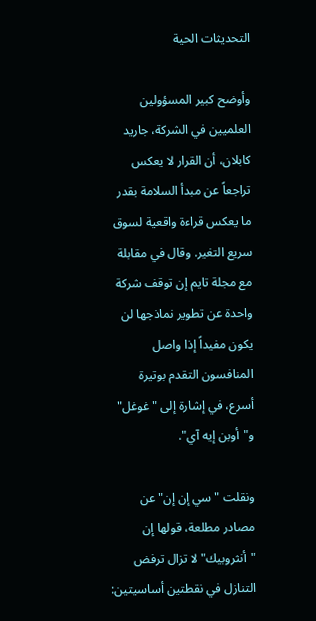التحديثات الحية

وأوضح كبير المسؤولين العلميين في الشركة، جاريد كابلان، أن القرار لا يعكس تراجعاً عن مبدأ السلامة بقدر ما يعكس قراءة واقعية لسوق سريع التغير. وقال في مقابلة مع مجلة تايم إن توقف شركة واحدة عن تطوير نماذجها لن يكون مفيداً إذا واصل المنافسون التقدم بوتيرة أسرع، في إشارة إلى "غوغل" و"أوبن إيه آي".

ونقلت "سي إن إن" عن مصادر مطلعة، قولها إن "أنثروبيك" لا تزال ترفض التنازل في نقطتين أساسيتين: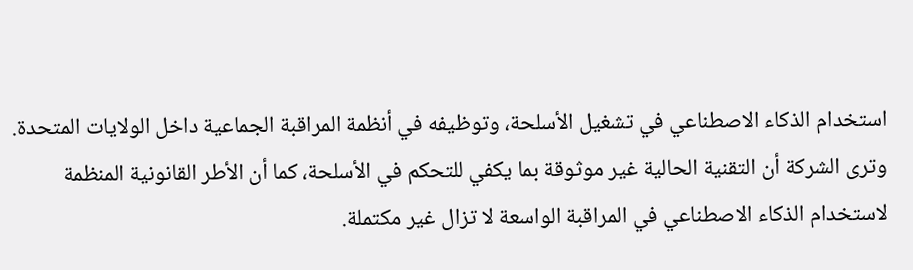استخدام الذكاء الاصطناعي في تشغيل الأسلحة، وتوظيفه في أنظمة المراقبة الجماعية داخل الولايات المتحدة. وترى الشركة أن التقنية الحالية غير موثوقة بما يكفي للتحكم في الأسلحة، كما أن الأطر القانونية المنظمة لاستخدام الذكاء الاصطناعي في المراقبة الواسعة لا تزال غير مكتملة.